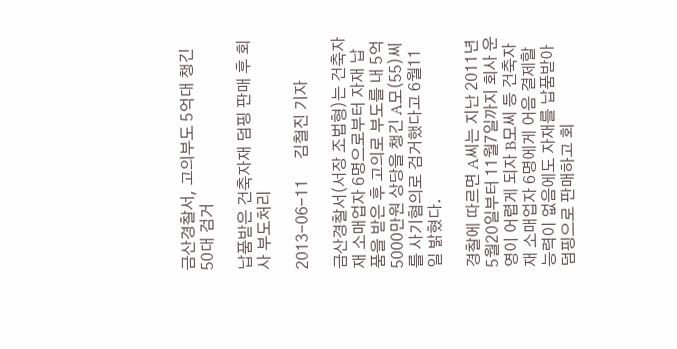금산경찰서, 고의부도 5억대 챙긴 50대 검거

납품받은 건축자재 덤핑 판매 후 회사 부도처리

2013-06-11     김철진 기자

금산경찰서(서장 조법형)는 건축자재 소매업자 6명으로부터 자재 납품을 받은 후 고의로 부도를 내 5억5000만원 상당을 챙긴 A모(55)씨를 사기혐의로 검거했다고 6월11일 밝혔다.

경찰에 따르면 A씨는 지난 2011년 5월20일부터 11월7일까지 회사 운영이 어렵게 되자 B모씨 등 건축자재 소매업자 6명에게 어음 결제할 능력이 없음에도 자재를 납품받아 덤핑으로 판매하고 회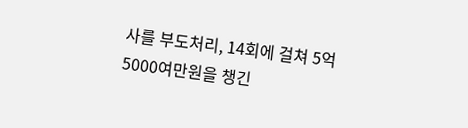사를 부도처리, 14회에 걸쳐 5억5000여만원을 챙긴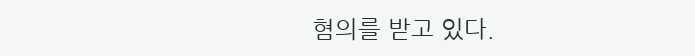혐의를 받고 있다.